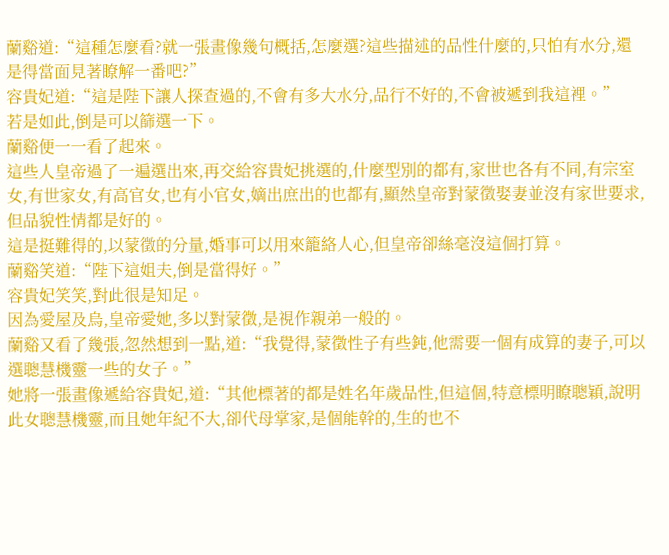蘭谿道:“這種怎麼看?就一張畫像幾句概括,怎麼選?這些描述的品性什麼的,只怕有水分,還是得當面見著瞭解一番吧?”
容貴妃道:“這是陛下讓人探查過的,不會有多大水分,品行不好的,不會被遞到我這裡。”
若是如此,倒是可以篩選一下。
蘭谿便一一看了起來。
這些人皇帝過了一遍選出來,再交給容貴妃挑選的,什麼型別的都有,家世也各有不同,有宗室女,有世家女,有高官女,也有小官女,嫡出庶出的也都有,顯然皇帝對蒙徵娶妻並沒有家世要求,但品貌性情都是好的。
這是挺難得的,以蒙徵的分量,婚事可以用來籠絡人心,但皇帝卻絲毫沒這個打算。
蘭谿笑道:“陛下這姐夫,倒是當得好。”
容貴妃笑笑,對此很是知足。
因為愛屋及烏,皇帝愛她,多以對蒙徵,是視作親弟一般的。
蘭谿又看了幾張,忽然想到一點,道:“我覺得,蒙徵性子有些鈍,他需要一個有成算的妻子,可以選聰慧機靈一些的女子。”
她將一張畫像遞給容貴妃,道:“其他標著的都是姓名年歲品性,但這個,特意標明瞭聰穎,說明此女聰慧機靈,而且她年紀不大,卻代母掌家,是個能幹的,生的也不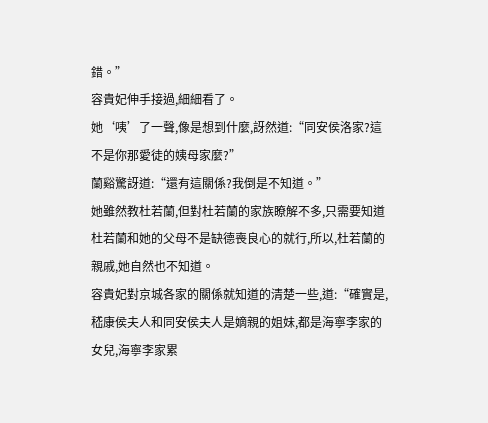錯。”
容貴妃伸手接過,細細看了。
她‘咦’了一聲,像是想到什麼,訝然道:“同安侯洛家?這不是你那愛徒的姨母家麼?”
蘭谿驚訝道:“還有這關係?我倒是不知道。”
她雖然教杜若蘭,但對杜若蘭的家族瞭解不多,只需要知道杜若蘭和她的父母不是缺德喪良心的就行,所以,杜若蘭的親戚,她自然也不知道。
容貴妃對京城各家的關係就知道的清楚一些,道:“確實是,嵇康侯夫人和同安侯夫人是嫡親的姐妹,都是海寧李家的女兒,海寧李家累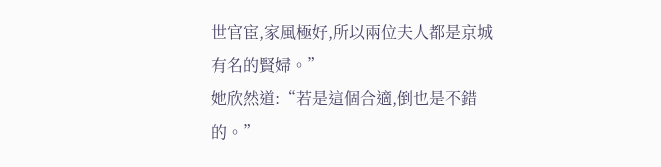世官宦,家風極好,所以兩位夫人都是京城有名的賢婦。”
她欣然道:“若是這個合適,倒也是不錯的。”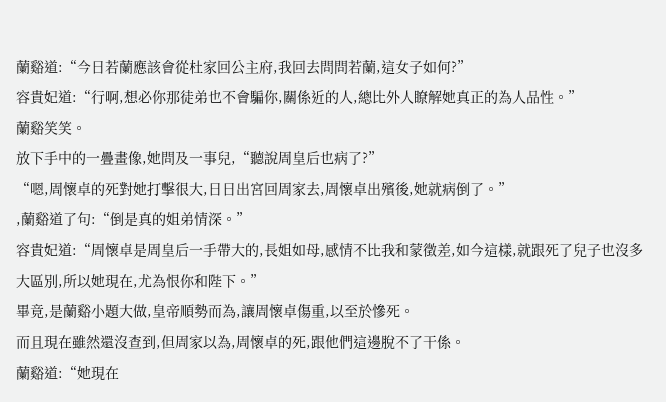蘭谿道:“今日若蘭應該會從杜家回公主府,我回去問問若蘭,這女子如何?”
容貴妃道:“行啊,想必你那徒弟也不會騙你,關係近的人,總比外人瞭解她真正的為人品性。”
蘭谿笑笑。
放下手中的一疊畫像,她問及一事兒,“聽說周皇后也病了?”
“嗯,周懷卓的死對她打擊很大,日日出宮回周家去,周懷卓出殯後,她就病倒了。”
,蘭谿道了句:“倒是真的姐弟情深。”
容貴妃道:“周懷卓是周皇后一手帶大的,長姐如母,感情不比我和蒙徵差,如今這樣,就跟死了兒子也沒多大區別,所以她現在,尤為恨你和陛下。”
畢竟,是蘭谿小題大做,皇帝順勢而為,讓周懷卓傷重,以至於慘死。
而且現在雖然還沒查到,但周家以為,周懷卓的死,跟他們這邊脫不了干係。
蘭谿道:“她現在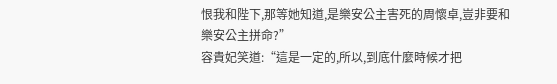恨我和陛下,那等她知道,是樂安公主害死的周懷卓,豈非要和樂安公主拼命?”
容貴妃笑道:“這是一定的,所以,到底什麼時候才把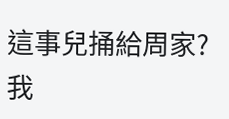這事兒捅給周家?我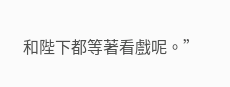和陛下都等著看戲呢。”